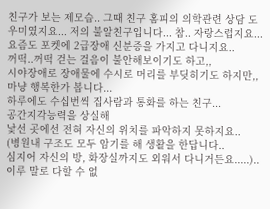친구가 보는 제모습.. 그때 친구 홈피의 의학관련 상담 도우미였지요... 저의 불알친구입니다... 참.. 자랑스럽지요...
요즘도 포켓에 2급장애 신분증을 가지고 다니지요..
꺼떡..꺼떡 걷는 걸음이 불안해보이기도 하고,,
시야장애로 장애물에 수시로 머리를 부딪히기도 하지만,,
마냥 행복한가 봅니다...
하루에도 수십번씩 집사람과 통화를 하는 친구...
공간지각능력을 상실해
낯선 곳에선 전혀 자신의 위치를 파악하지 못하지요..
(병원내 구조도 모두 암기를 해 생활을 한답니다..
심지어 자신의 방, 화장실까지도 외워서 다니거든요.....)..
이루 말로 다할 수 없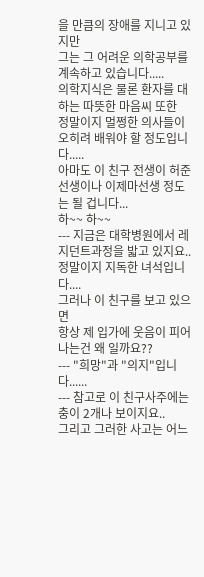을 만큼의 장애를 지니고 있지만
그는 그 어려운 의학공부를 계속하고 있습니다.....
의학지식은 물론 환자를 대하는 따뜻한 마음씨 또한
정말이지 멀쩡한 의사들이 오히려 배워야 할 정도입니다.....
아마도 이 친구 전생이 허준선생이나 이제마선생 정도는 될 겁니다...
하~~ 하~~
--- 지금은 대학병원에서 레지던트과정을 밟고 있지요..
정말이지 지독한 녀석입니다....
그러나 이 친구를 보고 있으면
항상 제 입가에 웃음이 피어나는건 왜 일까요??
--- "희망"과 "의지"입니다......
--- 참고로 이 친구사주에는 충이 2개나 보이지요..
그리고 그러한 사고는 어느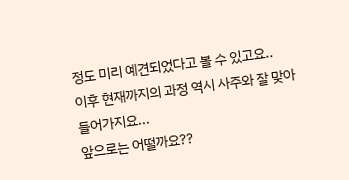정도 미리 예견되었다고 볼 수 있고요..
이후 현재까지의 과정 역시 사주와 잘 맞아들어가지요...
앞으로는 어떨까요??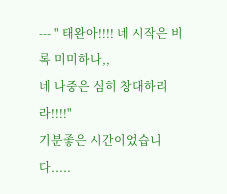--- " 태완아!!!! 네 시작은 비록 미미하나,,
네 나중은 심히 창대하리라!!!!"
기분좋은 시간이었습니다.....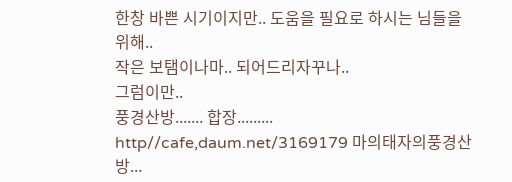한창 바쁜 시기이지만.. 도움을 필요로 하시는 님들을 위해..
작은 보탬이나마.. 되어드리자꾸나..
그럼이만..
풍경산방....... 합장.........
http//cafe,daum.net/3169179 마의태자의풍경산방...